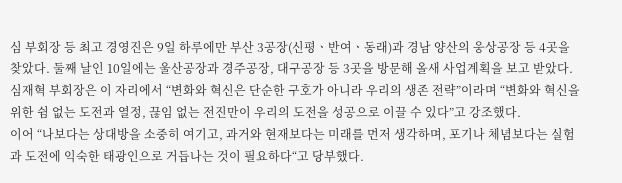심 부회장 등 최고 경영진은 9일 하루에만 부산 3공장(신평ㆍ반여ㆍ동래)과 경남 양산의 웅상공장 등 4곳을 찾았다. 둘째 날인 10일에는 울산공장과 경주공장, 대구공장 등 3곳을 방문해 올새 사업계획을 보고 받았다.
심재혁 부회장은 이 자리에서 “변화와 혁신은 단순한 구호가 아니라 우리의 생존 전략”이라며 “변화와 혁신을 위한 쉼 없는 도전과 열정, 끊임 없는 전진만이 우리의 도전을 성공으로 이끌 수 있다”고 강조했다.
이어 “나보다는 상대방을 소중히 여기고, 과거와 현재보다는 미래를 먼저 생각하며, 포기나 체념보다는 실험과 도전에 익숙한 태광인으로 거듭나는 것이 필요하다“고 당부했다.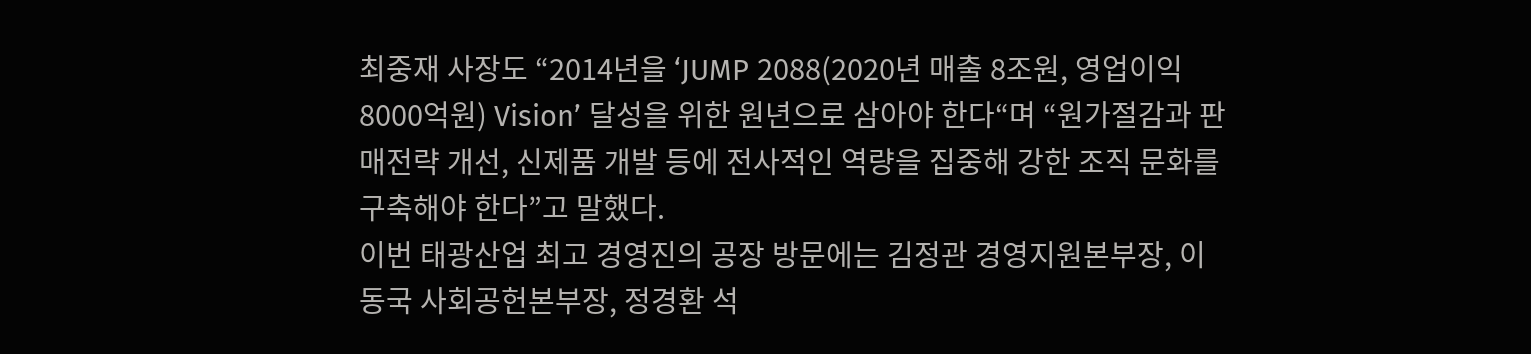최중재 사장도 “2014년을 ‘JUMP 2088(2020년 매출 8조원, 영업이익 8000억원) Vision’ 달성을 위한 원년으로 삼아야 한다“며 “원가절감과 판매전략 개선, 신제품 개발 등에 전사적인 역량을 집중해 강한 조직 문화를 구축해야 한다”고 말했다.
이번 태광산업 최고 경영진의 공장 방문에는 김정관 경영지원본부장, 이동국 사회공헌본부장, 정경환 석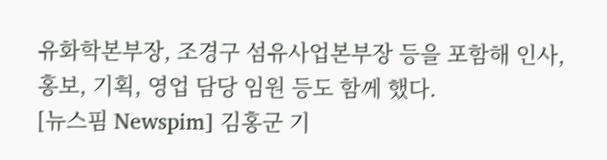유화학본부장, 조경구 섬유사업본부장 등을 포함해 인사, 홍보, 기획, 영업 담당 임원 등도 함께 했다.
[뉴스핌 Newspim] 김홍군 기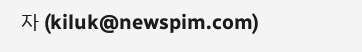자 (kiluk@newspim.com)